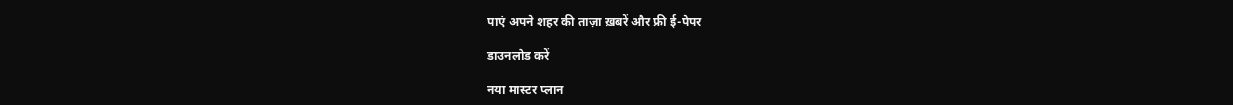पाएं अपने शहर की ताज़ा ख़बरें और फ्री ई-पेपर

डाउनलोड करें

नया मास्टर प्लान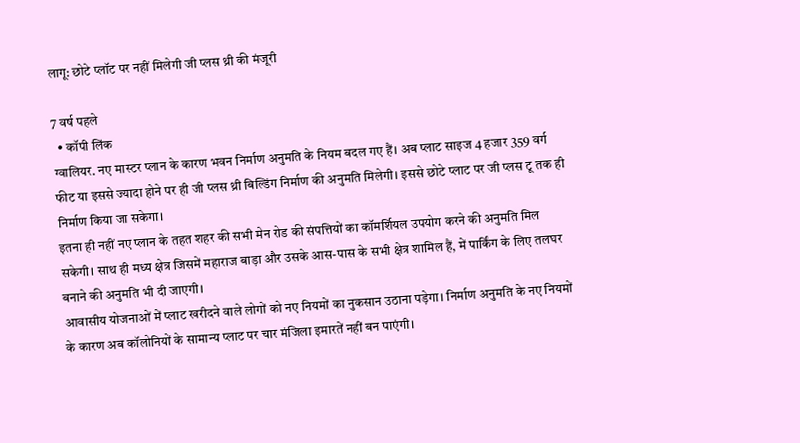लागू: छोटे प्लॉट पर नहीं मिलेगी जी प्लस थ्री की मंजूरी

7 वर्ष पहले
  • कॉपी लिंक
ग्वालियर. नए मास्टर प्लान के कारण भवन निर्माण अनुमति के नियम बदल गए हैं। अब प्लाट साइज 4 हजार 359 वर्ग फीट या इससे ज्यादा होने पर ही जी प्लस थ्री बिल्डिंग निर्माण की अनुमति मिलेगी। इससे छोटे प्लाट पर जी प्लस टू तक ही निर्माण किया जा सकेगा।
इतना ही नहीं नए प्लान के तहत शहर की सभी मेन रोड की संपत्तियों का कॉमर्शियल उपयोग करने की अनुमति मिल सकेगी। साथ ही मध्य क्षेत्र जिसमें महाराज बाड़ा और उसके आस-पास के सभी क्षेत्र शामिल हैं, में पार्किंग के लिए तलघर बनाने की अनुमति भी दी जाएगी।
आवासीय योजनाओं में प्लाट खरीदने वाले लोगों को नए नियमों का नुकसान उठाना पड़ेगा। निर्माण अनुमति के नए नियमों के कारण अब कॉलोनियों के सामान्य प्लाट पर चार मंजिला इमारतें नहीं बन पाएंगी।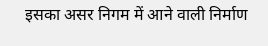इसका असर निगम में आने वाली निर्माण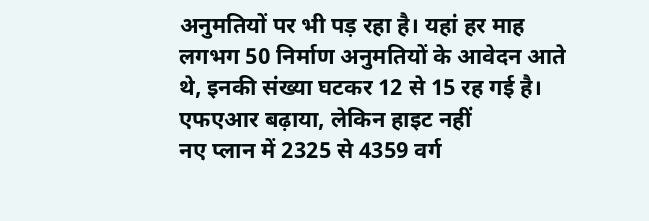अनुमतियों पर भी पड़ रहा है। यहां हर माह लगभग 50 निर्माण अनुमतियों के आवेदन आते थे, इनकी संख्या घटकर 12 से 15 रह गई है।
एफएआर बढ़ाया, लेकिन हाइट नहीं
नए प्लान में 2325 से 4359 वर्ग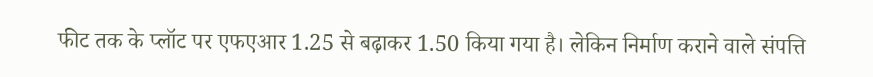फीट तक के प्लॉट पर एफएआर 1.25 से बढ़ाकर 1.50 किया गया है। लेकिन निर्माण कराने वाले संपत्ति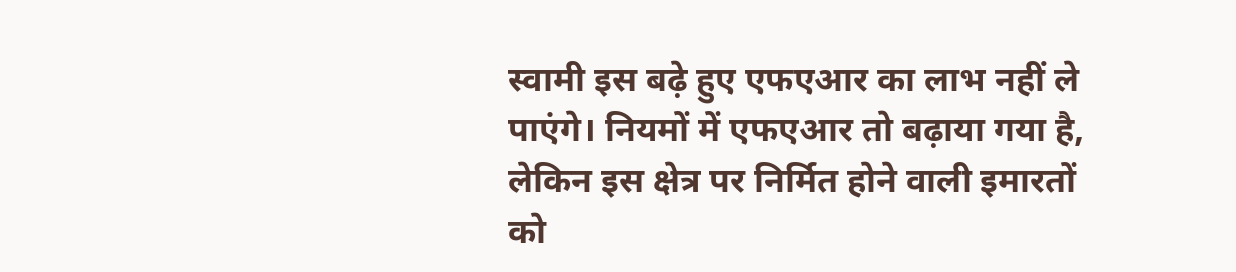स्वामी इस बढ़े हुए एफएआर का लाभ नहीं ले पाएंगे। नियमों में एफएआर तो बढ़ाया गया है, लेकिन इस क्षेत्र पर निर्मित होने वाली इमारतों को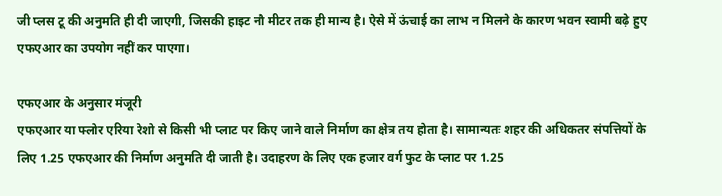जी प्लस टू की अनुमति ही दी जाएगी, जिसकी हाइट नौ मीटर तक ही मान्य है। ऐसे में ऊंचाई का लाभ न मिलने के कारण भवन स्वामी बढ़े हुए एफएआर का उपयोग नहीं कर पाएगा।

एफएआर के अनुसार मंजूरी
एफएआर या फ्लोर एरिया रेशो से किसी भी प्लाट पर किए जाने वाले निर्माण का क्षेत्र तय होता है। सामान्यतः शहर की अधिकतर संपत्तियों के लिए 1.25 एफएआर की निर्माण अनुमति दी जाती है। उदाहरण के लिए एक हजार वर्ग फुट के प्लाट पर 1.25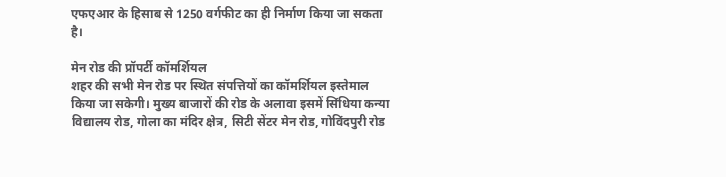एफएआर के हिसाब से 1250 वर्गफीट का ही निर्माण किया जा सकता है।

मेन रोड की प्रॉपर्टी कॉमर्शियल
शहर की सभी मेन रोड पर स्थित संपत्तियों का कॉमर्शियल इस्तेमाल किया जा सकेगी। मुख्य बाजारों की रोड के अलावा इसमें सिंधिया कन्या विद्यालय रोड, गोला का मंदिर क्षेत्र, सिटी सेंटर मेन रोड, गोविंदपुरी रोड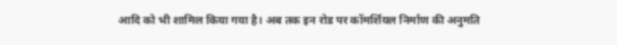आदि को भी शामिल किया गया है। अब तक इन रोड पर कॉमर्शियल निर्माण की अनुमति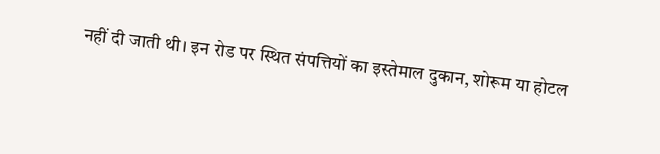नहीं दी जाती थी। इन रोड पर स्थित संपत्तियों का इस्तेमाल दुकान, शोरूम या होटल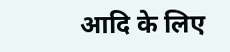आदि के लिए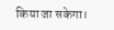किया जा सकेगा।